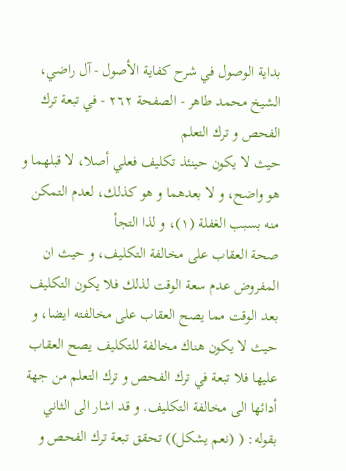بداية الوصول في شرح كفاية الأصول - آل راضي، الشيخ محمد طاهر - الصفحة ٢٦٢ - في تبعة ترك الفحص و ترك التعلم
حيث لا يكون حينئذ تكليف فعلي أصلا، لا قبلهما و هو واضح، و لا بعدهما و هو كذلك، لعدم التمكن منه بسبب الغفلة (١)، و لذا التجأ
صحة العقاب على مخالفة التكليف، و حيث ان المفروض عدم سعة الوقت لذلك فلا يكون التكليف بعد الوقت مما يصح العقاب على مخالفته ايضا، و حيث لا يكون هناك مخالفة للتكليف يصح العقاب عليها فلا تبعة في ترك الفحص و ترك التعلم من جهة أدائها الى مخالفة التكليف. و قد اشار الى الثاني بقوله: ( (نعم يشكل)) تحقق تبعة ترك الفحص و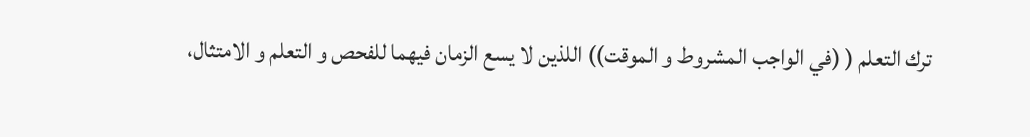ترك التعلم ( (في الواجب المشروط و الموقت)) اللذين لا يسع الزمان فيهما للفحص و التعلم و الامتثال،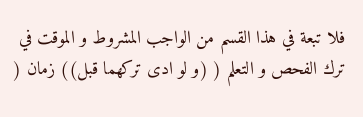فلا تبعة في هذا القسم من الواجب المشروط و الموقت في ترك الفحص و التعلم ( (و لو ادى تركهما قبل)) زمان (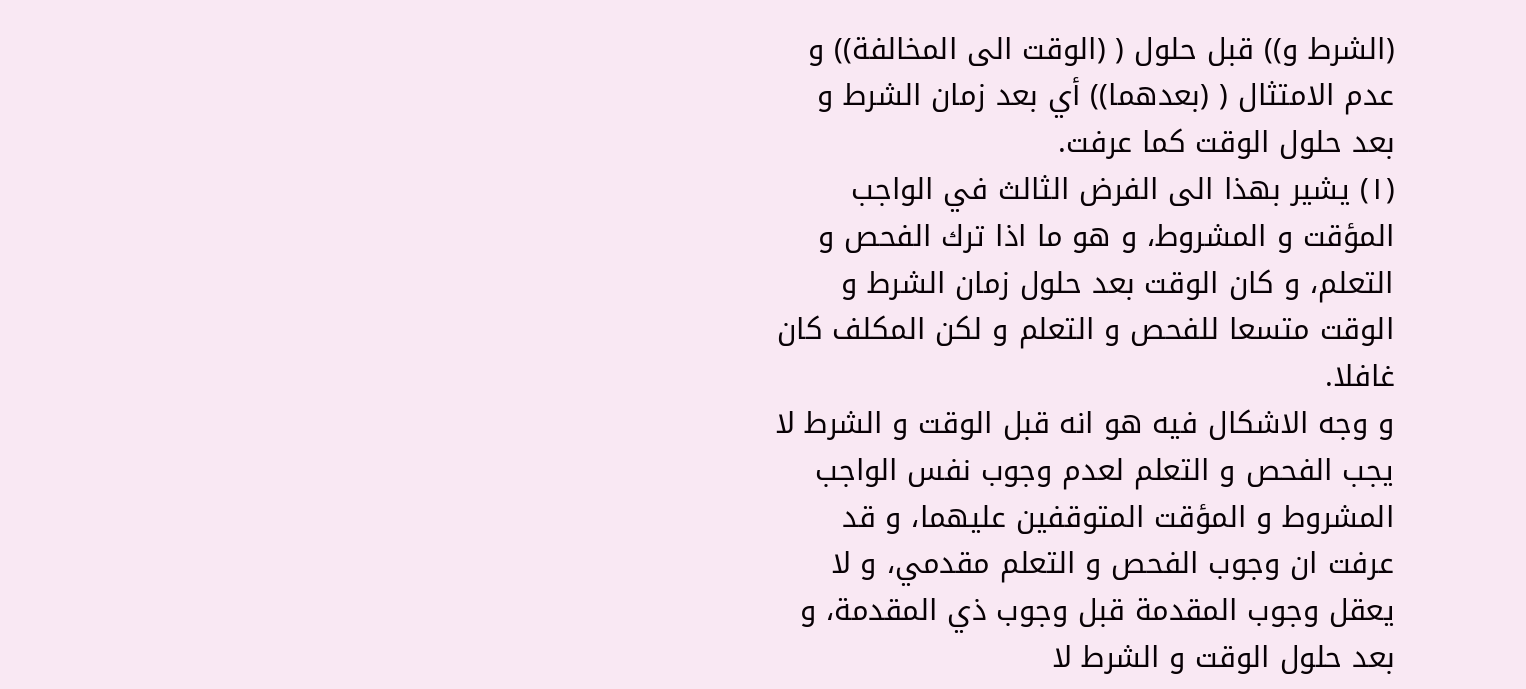(الشرط و)) قبل حلول ( (الوقت الى المخالفة)) و عدم الامتثال ( (بعدهما)) أي بعد زمان الشرط و بعد حلول الوقت كما عرفت.
(١) يشير بهذا الى الفرض الثالث في الواجب المؤقت و المشروط، و هو ما اذا ترك الفحص و التعلم، و كان الوقت بعد حلول زمان الشرط و الوقت متسعا للفحص و التعلم و لكن المكلف كان غافلا.
و وجه الاشكال فيه هو انه قبل الوقت و الشرط لا يجب الفحص و التعلم لعدم وجوب نفس الواجب المشروط و المؤقت المتوقفين عليهما، و قد عرفت ان وجوب الفحص و التعلم مقدمي، و لا يعقل وجوب المقدمة قبل وجوب ذي المقدمة، و بعد حلول الوقت و الشرط لا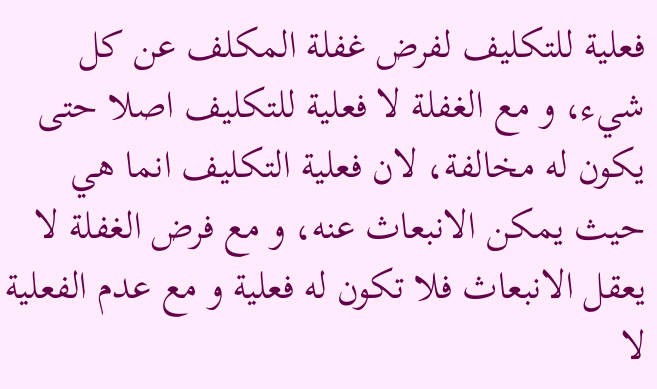فعلية للتكليف لفرض غفلة المكلف عن كل شيء، و مع الغفلة لا فعلية للتكليف اصلا حتى يكون له مخالفة، لان فعلية التكليف انما هي حيث يمكن الانبعاث عنه، و مع فرض الغفلة لا يعقل الانبعاث فلا تكون له فعلية و مع عدم الفعلية لا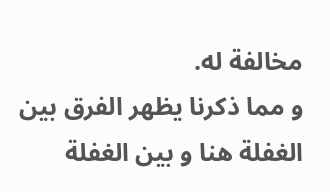مخالفة له.
و مما ذكرنا يظهر الفرق بين الغفلة هنا و بين الغفلة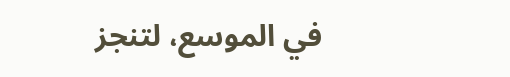في الموسع، لتنجز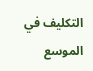التكليف في الموسع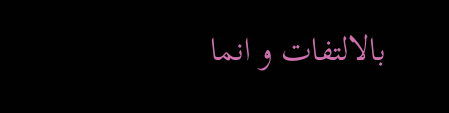بالالتفات و انما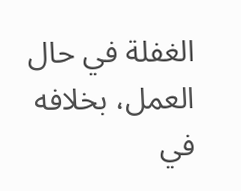الغفلة في حال العمل، بخلافه في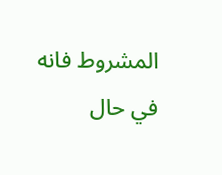المشروط فانه في حال